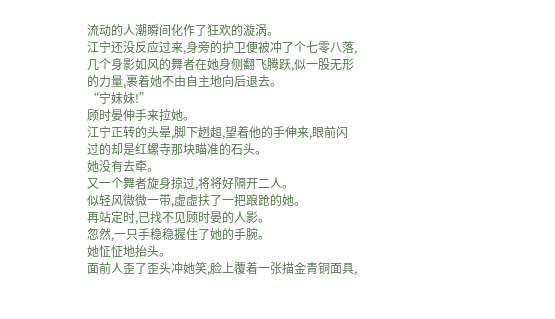流动的人潮瞬间化作了狂欢的漩涡。
江宁还没反应过来,身旁的护卫便被冲了个七零八落,几个身影如风的舞者在她身侧翻飞腾跃,似一股无形的力量,裹着她不由自主地向后退去。
“宁妹妹!”
顾时晏伸手来拉她。
江宁正转的头晕,脚下趔趄,望着他的手伸来,眼前闪过的却是红螺寺那块瞄准的石头。
她没有去牵。
又一个舞者旋身掠过,将将好隔开二人。
似轻风微微一带,虚虚扶了一把踉跄的她。
再站定时,已找不见顾时晏的人影。
忽然,一只手稳稳握住了她的手腕。
她怔怔地抬头。
面前人歪了歪头冲她笑,脸上覆着一张描金青铜面具,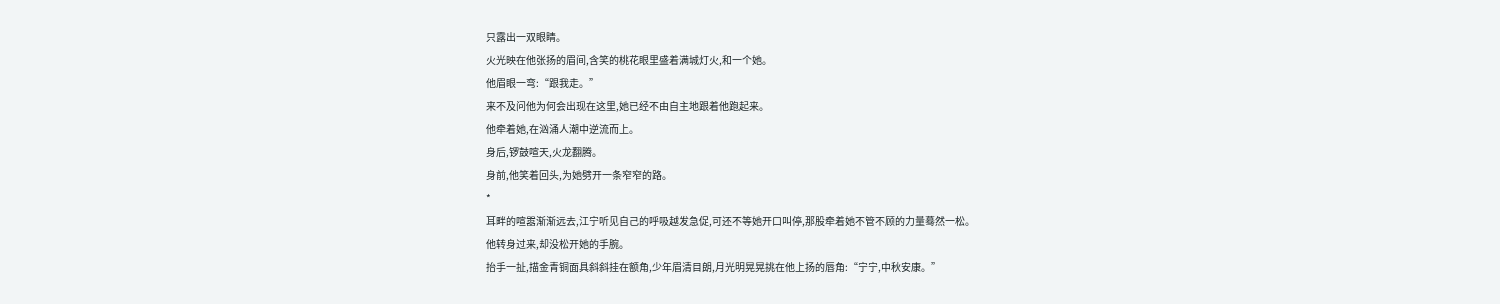只露出一双眼睛。
火光映在他张扬的眉间,含笑的桃花眼里盛着满城灯火,和一个她。
他眉眼一弯:“跟我走。”
来不及问他为何会出现在这里,她已经不由自主地跟着他跑起来。
他牵着她,在汹涌人潮中逆流而上。
身后,锣鼓喧天,火龙翻腾。
身前,他笑着回头,为她劈开一条窄窄的路。
*
耳畔的喧嚣渐渐远去,江宁听见自己的呼吸越发急促,可还不等她开口叫停,那股牵着她不管不顾的力量蓦然一松。
他转身过来,却没松开她的手腕。
抬手一扯,描金青铜面具斜斜挂在额角,少年眉清目朗,月光明晃晃挑在他上扬的唇角:“宁宁,中秋安康。”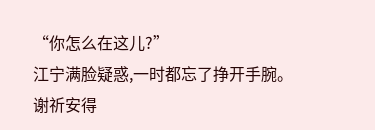“你怎么在这儿?”
江宁满脸疑惑,一时都忘了挣开手腕。
谢祈安得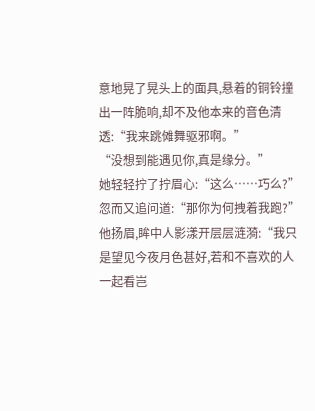意地晃了晃头上的面具,悬着的铜铃撞出一阵脆响,却不及他本来的音色清透:“我来跳傩舞驱邪啊。”
“没想到能遇见你,真是缘分。”
她轻轻拧了拧眉心:“这么……巧么?”忽而又追问道:“那你为何拽着我跑?”
他扬眉,眸中人影漾开层层涟漪:“我只是望见今夜月色甚好,若和不喜欢的人一起看岂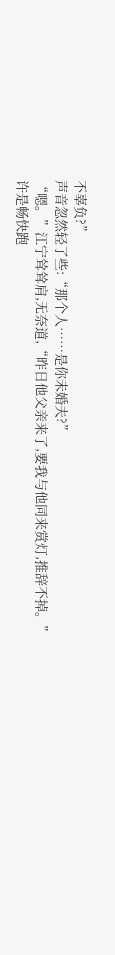不辜负?”
声音忽然轻了些:“那个人……是你未婚夫?”
“嗯。”江宁耸耸肩,无奈道,“昨日他父亲来了,要我与他同来赏灯,推辞不掉。”
许是畅快跑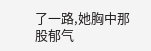了一路,她胸中那股郁气